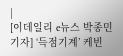|
[이데일리 e뉴스 박종민 기자] ‘득점기계’ 케빈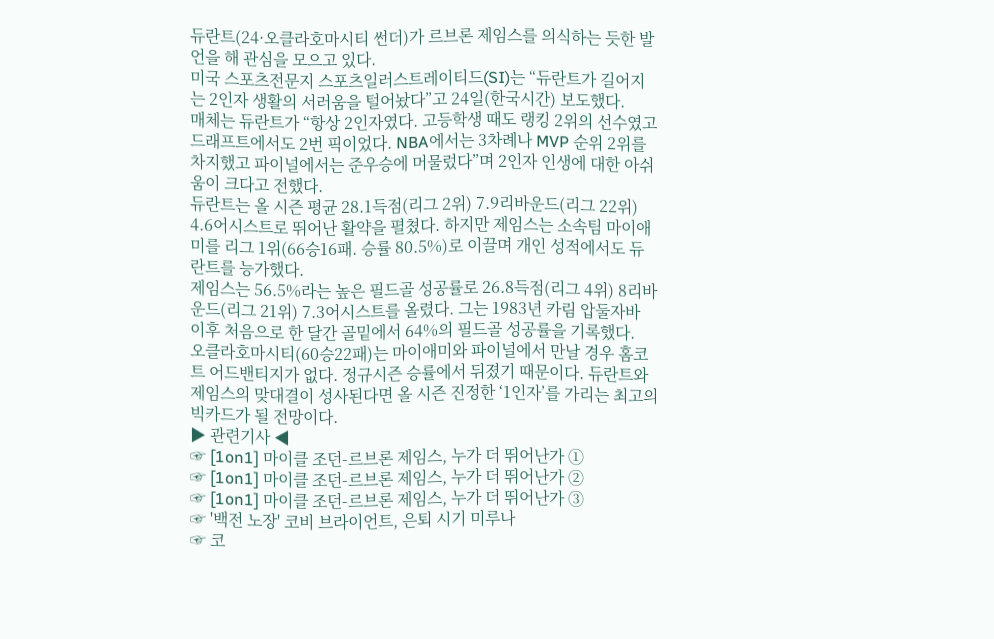듀란트(24·오클라호마시티 썬더)가 르브론 제임스를 의식하는 듯한 발언을 해 관심을 모으고 있다.
미국 스포츠전문지 스포츠일러스트레이티드(SI)는 “듀란트가 길어지는 2인자 생활의 서러움을 털어놨다”고 24일(한국시간) 보도했다.
매체는 듀란트가 “항상 2인자였다. 고등학생 때도 랭킹 2위의 선수였고 드래프트에서도 2번 픽이었다. NBA에서는 3차례나 MVP 순위 2위를 차지했고 파이널에서는 준우승에 머물렀다”며 2인자 인생에 대한 아쉬움이 크다고 전했다.
듀란트는 올 시즌 평균 28.1득점(리그 2위) 7.9리바운드(리그 22위) 4.6어시스트로 뛰어난 활약을 펼쳤다. 하지만 제임스는 소속팀 마이애미를 리그 1위(66승16패. 승률 80.5%)로 이끌며 개인 성적에서도 듀란트를 능가했다.
제임스는 56.5%라는 높은 필드골 성공률로 26.8득점(리그 4위) 8리바운드(리그 21위) 7.3어시스트를 올렸다. 그는 1983년 카림 압둘자바 이후 처음으로 한 달간 골밑에서 64%의 필드골 성공률을 기록했다.
오클라호마시티(60승22패)는 마이애미와 파이널에서 만날 경우 홈코트 어드밴티지가 없다. 정규시즌 승률에서 뒤졌기 때문이다. 듀란트와 제임스의 맞대결이 성사된다면 올 시즌 진정한 ‘1인자’를 가리는 최고의 빅카드가 될 전망이다.
▶ 관련기사 ◀
☞ [1on1] 마이클 조던-르브론 제임스, 누가 더 뛰어난가 ①
☞ [1on1] 마이클 조던-르브론 제임스, 누가 더 뛰어난가 ②
☞ [1on1] 마이클 조던-르브론 제임스, 누가 더 뛰어난가 ③
☞ '백전 노장' 코비 브라이언트, 은퇴 시기 미루나
☞ 코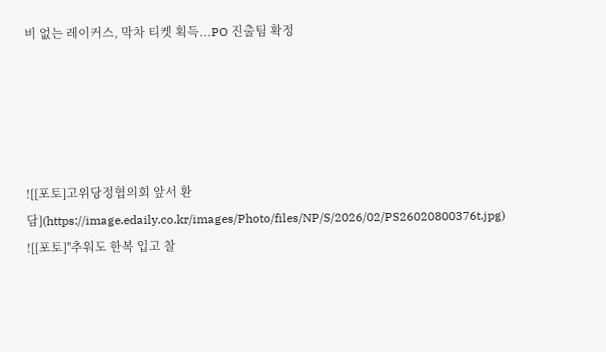비 없는 레이커스, 막차 티켓 획득...PO 진출팀 확정





![[포토]고위당정협의회 앞서 환담](https://image.edaily.co.kr/images/Photo/files/NP/S/2026/02/PS26020800376t.jpg)
![[포토]''추워도 한복 입고 찰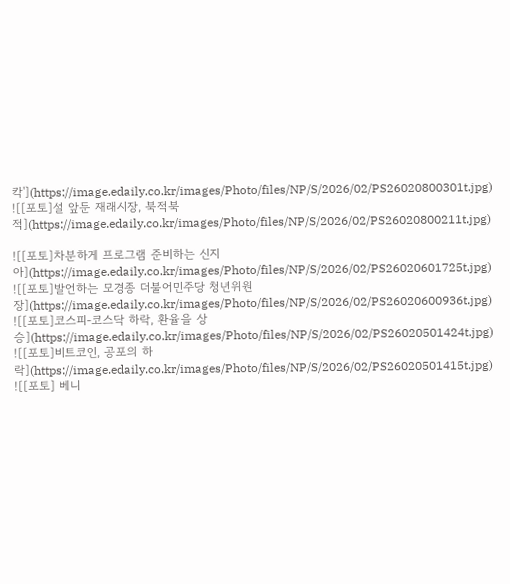칵'](https://image.edaily.co.kr/images/Photo/files/NP/S/2026/02/PS26020800301t.jpg)
![[포토]설 앞둔 재래시장, 북적북적](https://image.edaily.co.kr/images/Photo/files/NP/S/2026/02/PS26020800211t.jpg)

![[포토]차분하게 프로그램 준비하는 신지아](https://image.edaily.co.kr/images/Photo/files/NP/S/2026/02/PS26020601725t.jpg)
![[포토]발언하는 모경종 더불어민주당 청년위원장](https://image.edaily.co.kr/images/Photo/files/NP/S/2026/02/PS26020600936t.jpg)
![[포토]코스피-코스닥 하락, 환율을 상승](https://image.edaily.co.kr/images/Photo/files/NP/S/2026/02/PS26020501424t.jpg)
![[포토]비트코인, 공포의 하락](https://image.edaily.co.kr/images/Photo/files/NP/S/2026/02/PS26020501415t.jpg)
![[포토] 베니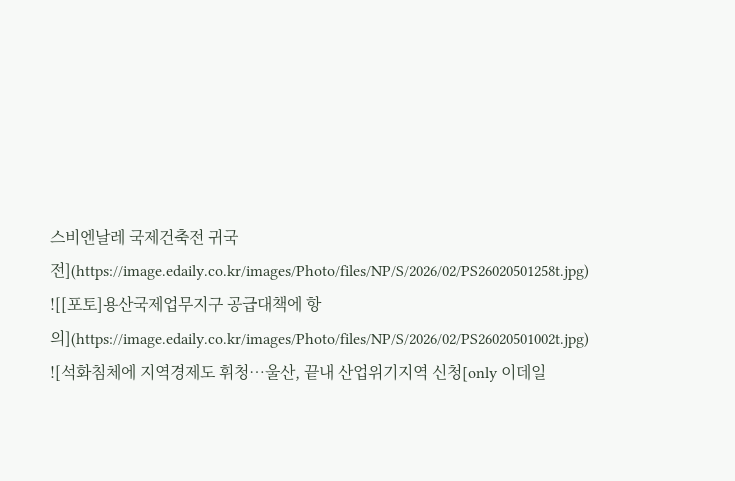스비엔날레 국제건축전 귀국전](https://image.edaily.co.kr/images/Photo/files/NP/S/2026/02/PS26020501258t.jpg)
![[포토]용산국제업무지구 공급대책에 항의](https://image.edaily.co.kr/images/Photo/files/NP/S/2026/02/PS26020501002t.jpg)
![석화침체에 지역경제도 휘청…울산, 끝내 산업위기지역 신청[only 이데일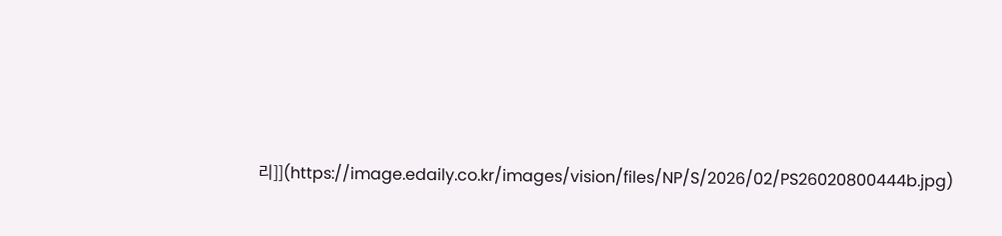리]](https://image.edaily.co.kr/images/vision/files/NP/S/2026/02/PS26020800444b.jpg)